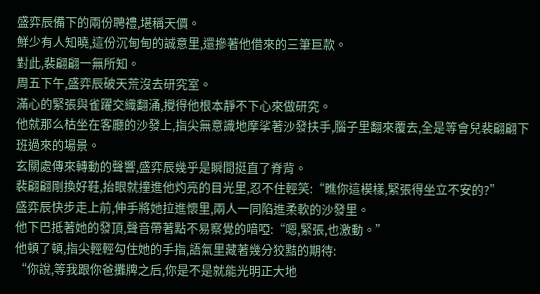盛弈辰備下的兩份聘禮,堪稱天價。
鮮少有人知曉,這份沉甸甸的誠意里,還摻著他借來的三筆巨款。
對此,裴翩翩一無所知。
周五下午,盛弈辰破天荒沒去研究室。
滿心的緊張與雀躍交織翻涌,攪得他根本靜不下心來做研究。
他就那么枯坐在客廳的沙發上,指尖無意識地摩挲著沙發扶手,腦子里翻來覆去,全是等會兒裴翩翩下班過來的場景。
玄關處傳來轉動的聲響,盛弈辰幾乎是瞬間挺直了脊背。
裴翩翩剛換好鞋,抬眼就撞進他灼亮的目光里,忍不住輕笑:“瞧你這模樣,緊張得坐立不安的?”
盛弈辰快步走上前,伸手將她拉進懷里,兩人一同陷進柔軟的沙發里。
他下巴抵著她的發頂,聲音帶著點不易察覺的喑啞:“嗯,緊張,也激動。”
他頓了頓,指尖輕輕勾住她的手指,語氣里藏著幾分狡黠的期待:
“你說,等我跟你爸攤牌之后,你是不是就能光明正大地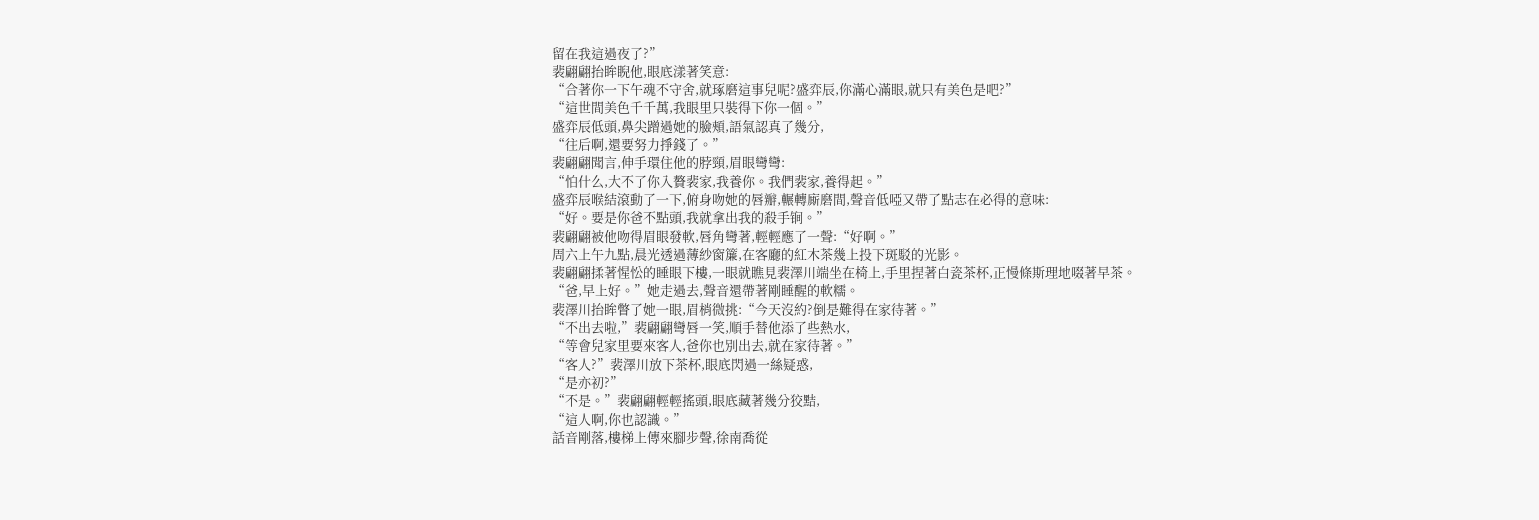留在我這過夜了?”
裴翩翩抬眸睨他,眼底漾著笑意:
“合著你一下午魂不守舍,就琢磨這事兒呢?盛弈辰,你滿心滿眼,就只有美色是吧?”
“這世間美色千千萬,我眼里只裝得下你一個。”
盛弈辰低頭,鼻尖蹭過她的臉頰,語氣認真了幾分,
“往后啊,還要努力掙錢了。”
裴翩翩聞言,伸手環住他的脖頸,眉眼彎彎:
“怕什么,大不了你入贅裴家,我養你。我們裴家,養得起。”
盛弈辰喉結滾動了一下,俯身吻她的唇瓣,輾轉廝磨間,聲音低啞又帶了點志在必得的意味:
“好。要是你爸不點頭,我就拿出我的殺手锏。”
裴翩翩被他吻得眉眼發軟,唇角彎著,輕輕應了一聲:“好啊。”
周六上午九點,晨光透過薄紗窗簾,在客廳的紅木茶幾上投下斑駁的光影。
裴翩翩揉著惺忪的睡眼下樓,一眼就瞧見裴澤川端坐在椅上,手里捏著白瓷茶杯,正慢條斯理地啜著早茶。
“爸,早上好。”她走過去,聲音還帶著剛睡醒的軟糯。
裴澤川抬眸瞥了她一眼,眉梢微挑:“今天沒約?倒是難得在家待著。”
“不出去啦,”裴翩翩彎唇一笑,順手替他添了些熱水,
“等會兒家里要來客人,爸你也別出去,就在家待著。”
“客人?”裴澤川放下茶杯,眼底閃過一絲疑惑,
“是亦初?”
“不是。”裴翩翩輕輕搖頭,眼底藏著幾分狡黠,
“這人啊,你也認識。”
話音剛落,樓梯上傳來腳步聲,徐南喬從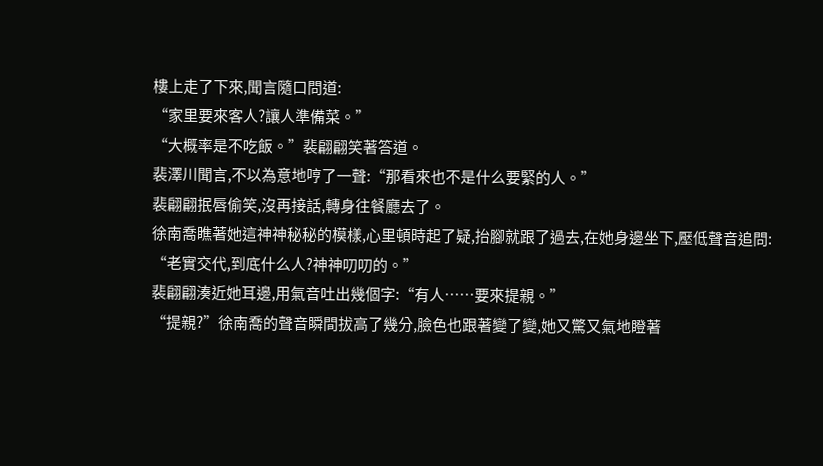樓上走了下來,聞言隨口問道:
“家里要來客人?讓人準備菜。”
“大概率是不吃飯。”裴翩翩笑著答道。
裴澤川聞言,不以為意地哼了一聲:“那看來也不是什么要緊的人。”
裴翩翩抿唇偷笑,沒再接話,轉身往餐廳去了。
徐南喬瞧著她這神神秘秘的模樣,心里頓時起了疑,抬腳就跟了過去,在她身邊坐下,壓低聲音追問:
“老實交代,到底什么人?神神叨叨的。”
裴翩翩湊近她耳邊,用氣音吐出幾個字:“有人……要來提親。”
“提親?”徐南喬的聲音瞬間拔高了幾分,臉色也跟著變了變,她又驚又氣地瞪著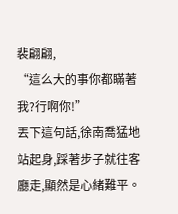裴翩翩,
“這么大的事你都瞞著我?行啊你!”
丟下這句話,徐南喬猛地站起身,踩著步子就往客廳走,顯然是心緒難平。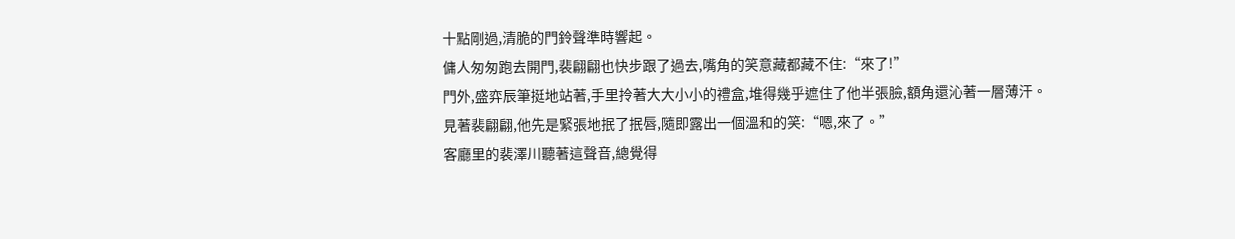十點剛過,清脆的門鈴聲準時響起。
傭人匆匆跑去開門,裴翩翩也快步跟了過去,嘴角的笑意藏都藏不住:“來了!”
門外,盛弈辰筆挺地站著,手里拎著大大小小的禮盒,堆得幾乎遮住了他半張臉,額角還沁著一層薄汗。
見著裴翩翩,他先是緊張地抿了抿唇,隨即露出一個溫和的笑:“嗯,來了。”
客廳里的裴澤川聽著這聲音,總覺得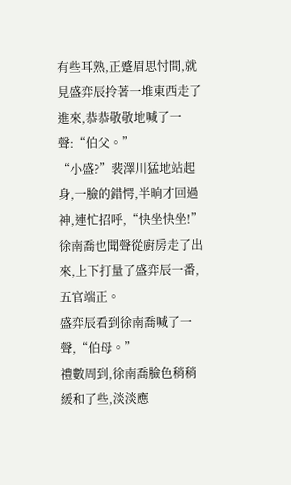有些耳熟,正蹙眉思忖間,就見盛弈辰拎著一堆東西走了進來,恭恭敬敬地喊了一聲:“伯父。”
“小盛?”裴澤川猛地站起身,一臉的錯愕,半晌才回過神,連忙招呼,“快坐快坐!”
徐南喬也聞聲從廚房走了出來,上下打量了盛弈辰一番,五官端正。
盛弈辰看到徐南喬喊了一聲,“伯母。”
禮數周到,徐南喬臉色稍稍緩和了些,淡淡應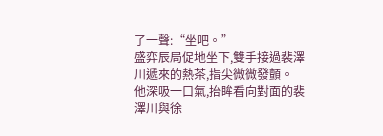了一聲:“坐吧。”
盛弈辰局促地坐下,雙手接過裴澤川遞來的熱茶,指尖微微發顫。
他深吸一口氣,抬眸看向對面的裴澤川與徐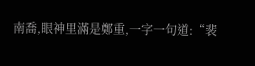南喬,眼神里滿是鄭重,一字一句道:“裴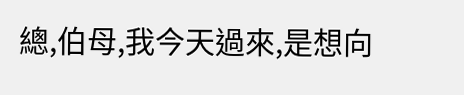總,伯母,我今天過來,是想向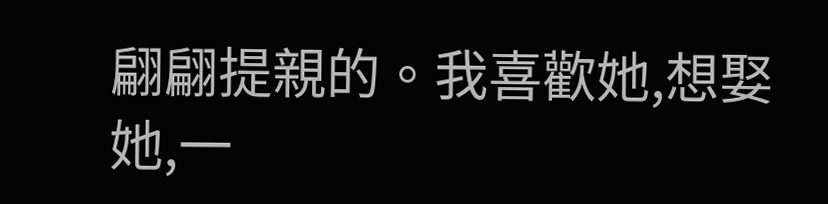翩翩提親的。我喜歡她,想娶她,一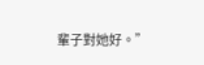輩子對她好。”